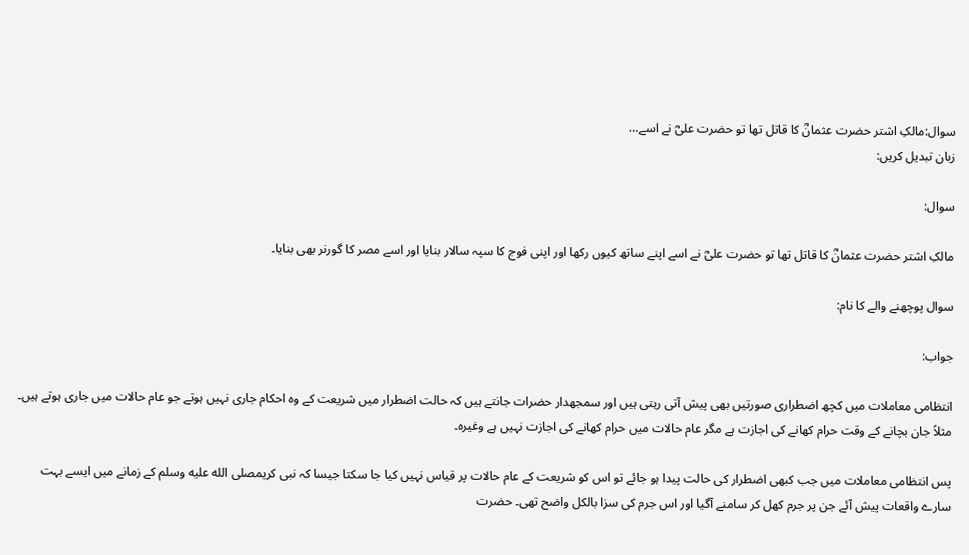سوال:مالکِ اشتر حضرت عثمانؓ کا قاتل تھا تو حضرت علیؓ نے اسے…
زبان تبدیل کریں:

سوال:

مالکِ اشتر حضرت عثمانؓ کا قاتل تھا تو حضرت علیؓ نے اسے اپنے ساتھ کیوں رکھا اور اپنی فوج کا سپہ سالار بنایا اور اسے مصر کا گورنر بھی بنایا۔

سوال پوچھنے والے کا نام:

جواب:

انتظامی معاملات میں کچھ اضطراری صورتیں بھی پیش آتی رہتی ہیں اور سمجھدار حضرات جانتے ہیں کہ حالت اضطرار میں شریعت کے وہ احکام جاری نہیں ہوتے جو عام حالات میں جاری ہوتے ہیں۔ مثلاً جان بچانے کے وقت حرام کھانے کی اجازت ہے مگر عام حالات میں حرام کھانے کی اجازت نہیں ہے وغیرہ۔

پس انتظامی معاملات میں جب کبھی اضطرار کی حالت پیدا ہو جائے تو اس کو شریعت کے عام حالات پر قیاس نہیں کیا جا سکتا جیسا کہ نبی کریمصلى الله عليه وسلم کے زمانے میں ایسے بہت سارے واقعات پیش آئے جن پر جرم کھل کر سامنے آگیا اور اس جرم کی سزا بالکل واضح تھی۔ حضرت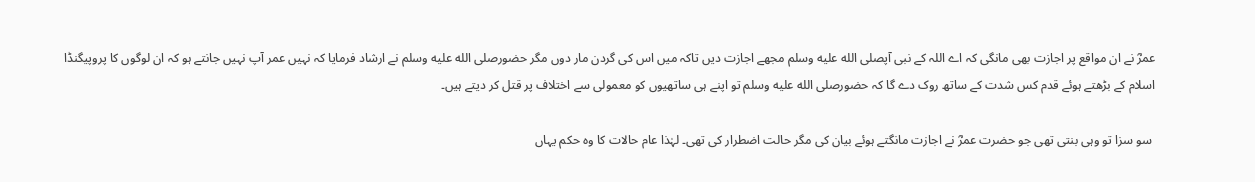عمرؓ نے ان مواقع پر اجازت بھی مانگی کہ اے اللہ کے نبی آپصلى الله عليه وسلم مجھے اجازت دیں تاکہ میں اس کی گردن مار دوں مگر حضورصلى الله عليه وسلم نے ارشاد فرمایا کہ نہیں عمر آپ نہیں جانتے ہو کہ ان لوگوں کا پروپیگنڈا اسلام کے بڑھتے ہوئے قدم کس شدت کے ساتھ روک دے گا کہ حضورصلى الله عليه وسلم تو اپنے ہی ساتھیوں کو معمولی سے اختلاف پر قتل کر دیتے ہیں۔

 سو سزا تو وہی بنتی تھی جو حضرت عمرؓ نے اجازت مانگتے ہوئے بیان کی مگر حالت اضطرار کی تھی۔ لہٰذا عام حالات کا وہ حکم یہاں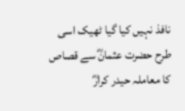نافذ نہیں کیا گیا ٹھیک اسی طرح حضرت عثمانؓ سے قصاص کا معاملہ حیدر کرارؓ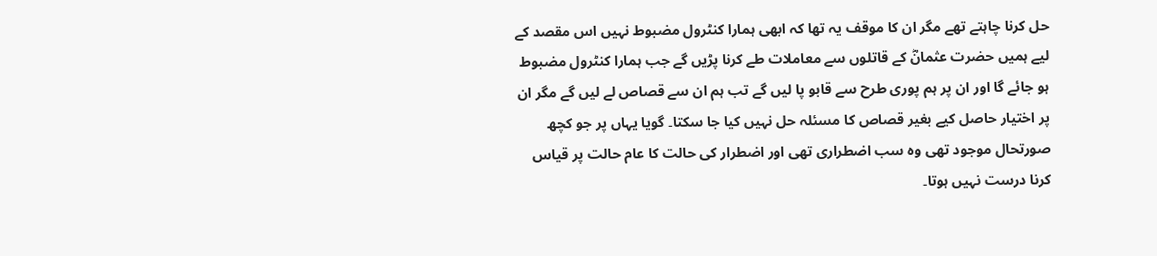حل کرنا چاہتے تھے مگر ان کا موقف یہ تھا کہ ابھی ہمارا کنٹرول مضبوط نہیں اس مقصد کے لیے ہمیں حضرت عثمانؓ کے قاتلوں سے معاملات طے کرنا پڑیں گے جب ہمارا کنٹرول مضبوط ہو جائے گا اور ان پر ہم پوری طرح سے قابو پا لیں گے تب ہم ان سے قصاص لے لیں گے مگر ان پر اختیار حاصل کیے بغیر قصاص کا مسئلہ حل نہیں کیا جا سکتا۔ گویا یہاں پر جو کچھ صورتحال موجود تھی وہ سب اضطراری تھی اور اضطرار کی حالت کا عام حالت پر قیاس کرنا درست نہیں ہوتا۔